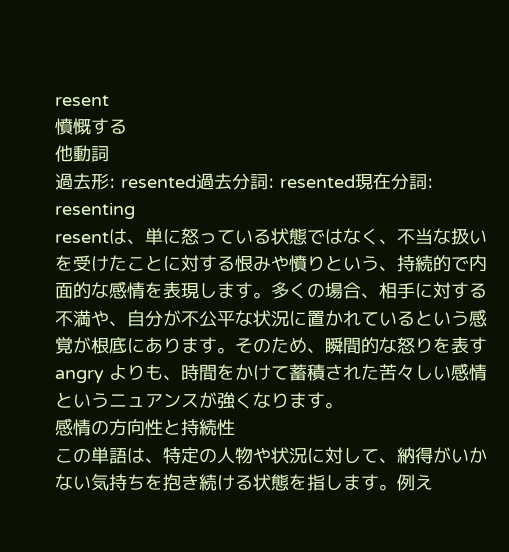resent
憤慨する
他動詞
過去形: resented過去分詞: resented現在分詞: resenting
resentは、単に怒っている状態ではなく、不当な扱いを受けたことに対する恨みや憤りという、持続的で内面的な感情を表現します。多くの場合、相手に対する不満や、自分が不公平な状況に置かれているという感覚が根底にあります。そのため、瞬間的な怒りを表す angry よりも、時間をかけて蓄積された苦々しい感情というニュアンスが強くなります。
感情の方向性と持続性
この単語は、特定の人物や状況に対して、納得がいかない気持ちを抱き続ける状態を指します。例え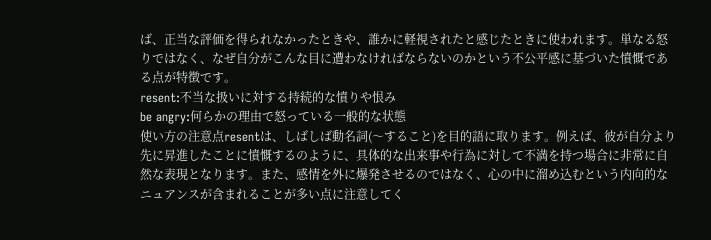ば、正当な評価を得られなかったときや、誰かに軽視されたと感じたときに使われます。単なる怒りではなく、なぜ自分がこんな目に遭わなければならないのかという不公平感に基づいた憤慨である点が特徴です。
resent:不当な扱いに対する持続的な憤りや恨み
be angry:何らかの理由で怒っている一般的な状態
使い方の注意点resentは、しばしば動名詞(〜すること)を目的語に取ります。例えば、彼が自分より先に昇進したことに憤慨するのように、具体的な出来事や行為に対して不満を持つ場合に非常に自然な表現となります。また、感情を外に爆発させるのではなく、心の中に溜め込むという内向的なニュアンスが含まれることが多い点に注意してく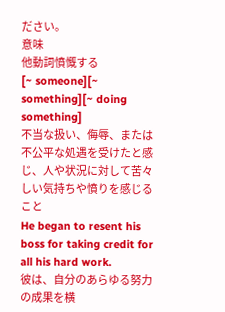ださい。
意味
他動詞憤慨する
[~ someone][~ something][~ doing something]
不当な扱い、侮辱、または不公平な処遇を受けたと感じ、人や状況に対して苦々しい気持ちや憤りを感じること
He began to resent his boss for taking credit for all his hard work.
彼は、自分のあらゆる努力の成果を横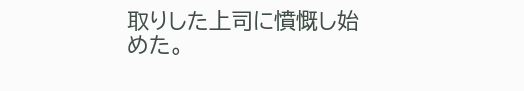取りした上司に憤慨し始めた。